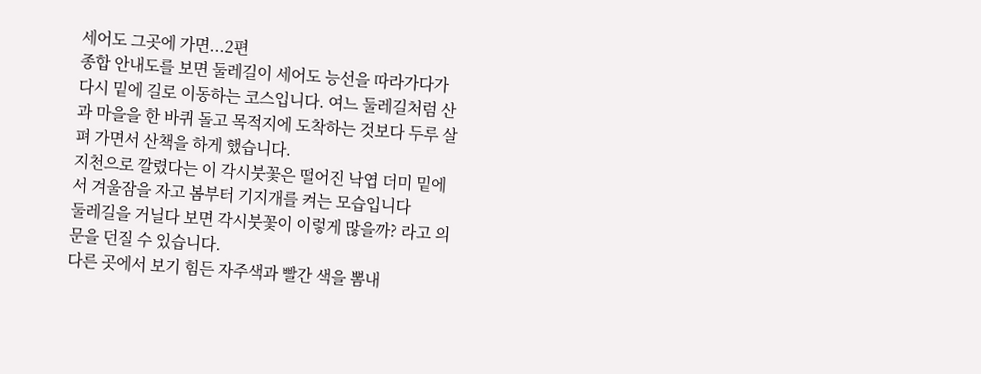세어도 그곳에 가면...2편
종합 안내도를 보면 둘레길이 세어도 능선을 따라가다가 다시 밑에 길로 이동하는 코스입니다. 여느 둘레길처럼 산과 마을을 한 바퀴 돌고 목적지에 도착하는 것보다 두루 살펴 가면서 산책을 하게 했습니다.
지천으로 깔렸다는 이 각시붓꽃은 떨어진 낙엽 더미 밑에서 겨울잠을 자고 봄부터 기지개를 켜는 모습입니다
둘레길을 거닐다 보면 각시붓꽃이 이렇게 많을까? 라고 의문을 던질 수 있습니다.
다른 곳에서 보기 힘든 자주색과 빨간 색을 뽐내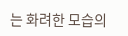는 화려한 모습의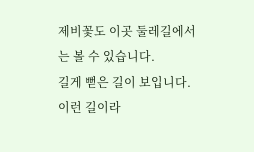제비꽃도 이곳 둘레길에서는 볼 수 있습니다.
길게 뻗은 길이 보입니다. 이런 길이라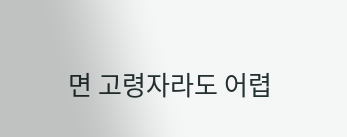면 고령자라도 어렵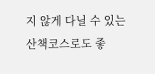지 않게 다닐 수 있는 산책코스로도 좋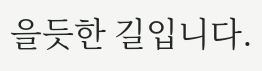을듯한 길입니다.